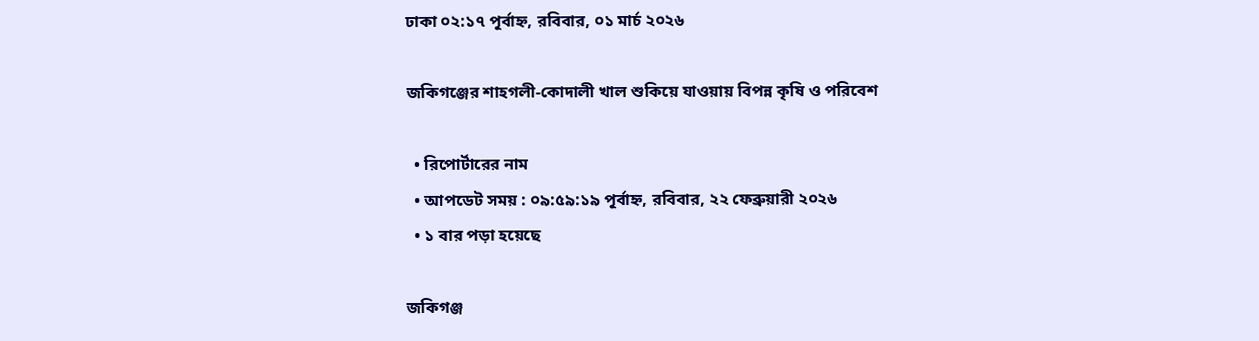ঢাকা ০২:১৭ পূর্বাহ্ন, রবিবার, ০১ মার্চ ২০২৬

জকিগঞ্জের শাহগলী-কোদালী খাল শুকিয়ে যাওয়ায় বিপন্ন কৃষি ও পরিবেশ

  • রিপোর্টারের নাম
  • আপডেট সময় : ০৯:৫৯:১৯ পূর্বাহ্ন, রবিবার, ২২ ফেব্রুয়ারী ২০২৬
  • ১ বার পড়া হয়েছে

জকিগঞ্জ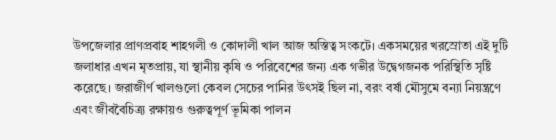উপজেলার প্রাণপ্রবাহ শাহগলী ও কোদালী খাল আজ অস্তিত্ব সংকটে। একসময়ের খরস্রোতা এই দুটি জলাধার এখন মৃতপ্রায়, যা স্থানীয় কৃষি ও পরিবেশের জন্য এক গভীর উদ্বেগজনক পরিস্থিতি সৃষ্টি করেছে। জরাজীর্ণ খালগুলো কেবল সেচের পানির উৎসই ছিল না, বরং বর্ষা মৌসুমে বন্যা নিয়ন্ত্রণে এবং জীববৈচিত্র্য রক্ষায়ও গুরুত্বপূর্ণ ভূমিকা পালন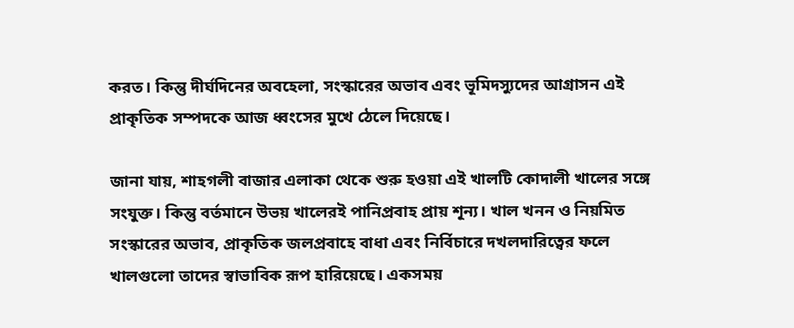করত। কিন্তু দীর্ঘদিনের অবহেলা, সংস্কারের অভাব এবং ভূমিদস্যুদের আগ্রাসন এই প্রাকৃতিক সম্পদকে আজ ধ্বংসের মুখে ঠেলে দিয়েছে।

জানা যায়, শাহগলী বাজার এলাকা থেকে শুরু হওয়া এই খালটি কোদালী খালের সঙ্গে সংযুক্ত। কিন্তু বর্তমানে উভয় খালেরই পানিপ্রবাহ প্রায় শূন্য। খাল খনন ও নিয়মিত সংস্কারের অভাব, প্রাকৃতিক জলপ্রবাহে বাধা এবং নির্বিচারে দখলদারিত্বের ফলে খালগুলো তাদের স্বাভাবিক রূপ হারিয়েছে। একসময়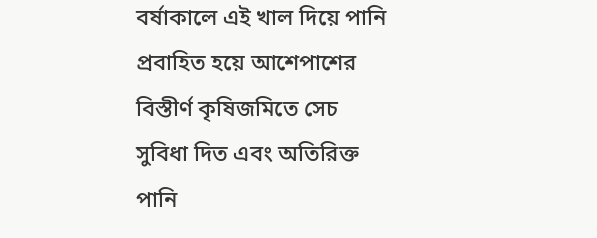বর্ষাকালে এই খাল দিয়ে পানি প্রবাহিত হয়ে আশেপাশের বিস্তীর্ণ কৃষিজমিতে সেচ সুবিধা দিত এবং অতিরিক্ত পানি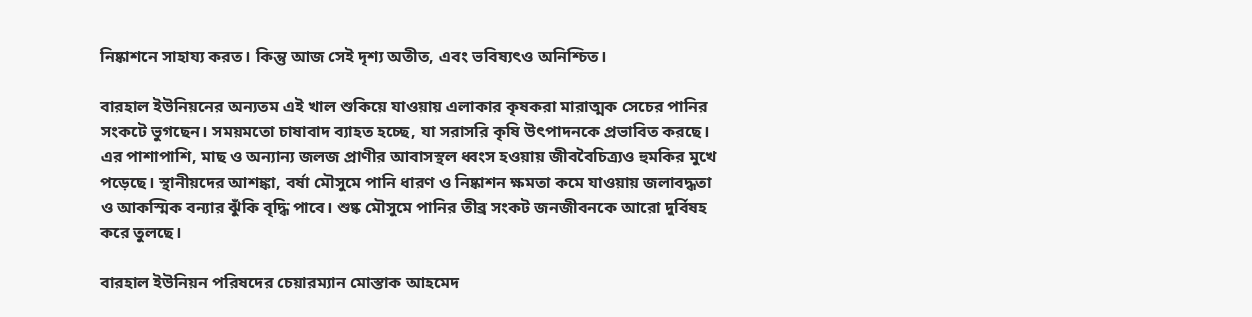নিষ্কাশনে সাহায্য করত। কিন্তু আজ সেই দৃশ্য অতীত, এবং ভবিষ্যৎও অনিশ্চিত।

বারহাল ইউনিয়নের অন্যতম এই খাল শুকিয়ে যাওয়ায় এলাকার কৃষকরা মারাত্মক সেচের পানির সংকটে ভুগছেন। সময়মতো চাষাবাদ ব্যাহত হচ্ছে, যা সরাসরি কৃষি উৎপাদনকে প্রভাবিত করছে। এর পাশাপাশি, মাছ ও অন্যান্য জলজ প্রাণীর আবাসস্থল ধ্বংস হওয়ায় জীববৈচিত্র্যও হুমকির মুখে পড়েছে। স্থানীয়দের আশঙ্কা, বর্ষা মৌসুমে পানি ধারণ ও নিষ্কাশন ক্ষমতা কমে যাওয়ায় জলাবদ্ধতা ও আকস্মিক বন্যার ঝুঁকি বৃদ্ধি পাবে। শুষ্ক মৌসুমে পানির তীব্র সংকট জনজীবনকে আরো দুর্বিষহ করে তুলছে।

বারহাল ইউনিয়ন পরিষদের চেয়ারম্যান মোস্তাক আহমেদ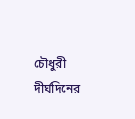চৌধুরী দীর্ঘদিনের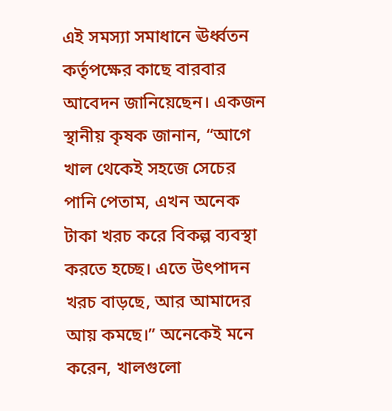এই সমস্যা সমাধানে ঊর্ধ্বতন কর্তৃপক্ষের কাছে বারবার আবেদন জানিয়েছেন। একজন স্থানীয় কৃষক জানান, “আগে খাল থেকেই সহজে সেচের পানি পেতাম, এখন অনেক টাকা খরচ করে বিকল্প ব্যবস্থা করতে হচ্ছে। এতে উৎপাদন খরচ বাড়ছে, আর আমাদের আয় কমছে।” অনেকেই মনে করেন, খালগুলো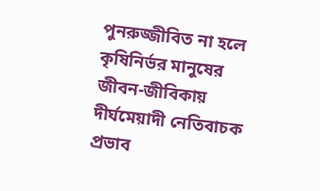পুনরুজ্জীবিত না হলে কৃষিনির্ভর মানুষের জীবন-জীবিকায় দীর্ঘমেয়াদী নেতিবাচক প্রভাব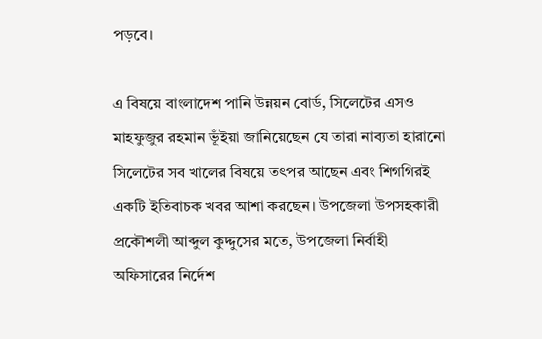পড়বে।

এ বিষয়ে বাংলাদেশ পানি উন্নয়ন বোর্ড, সিলেটের এসও মাহফুজুর রহমান ভূঁইয়া জানিয়েছেন যে তারা নাব্যতা হারানো সিলেটের সব খালের বিষয়ে তৎপর আছেন এবং শিগগিরই একটি ইতিবাচক খবর আশা করছেন। উপজেলা উপসহকারী প্রকৌশলী আব্দুল কুদ্দুসের মতে, উপজেলা নির্বাহী অফিসারের নির্দেশ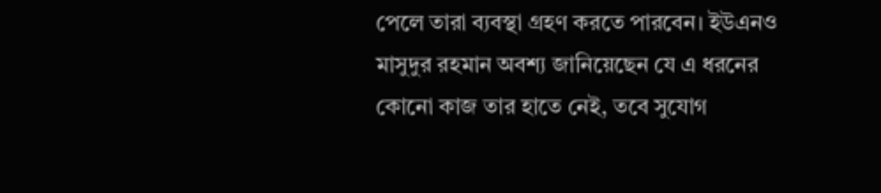পেলে তারা ব্যবস্থা গ্রহণ করতে পারবেন। ইউএনও মাসুদুর রহমান অবশ্য জানিয়েছেন যে এ ধরনের কোনো কাজ তার হাতে নেই, তবে সুযোগ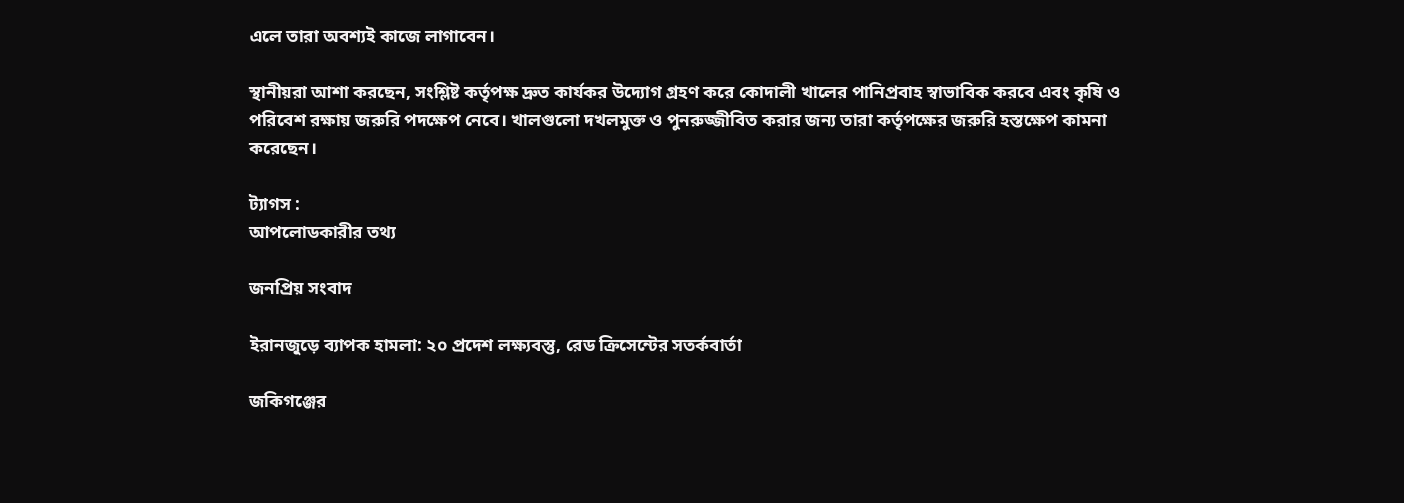এলে তারা অবশ্যই কাজে লাগাবেন।

স্থানীয়রা আশা করছেন, সংশ্লিষ্ট কর্তৃপক্ষ দ্রুত কার্যকর উদ্যোগ গ্রহণ করে কোদালী খালের পানিপ্রবাহ স্বাভাবিক করবে এবং কৃষি ও পরিবেশ রক্ষায় জরুরি পদক্ষেপ নেবে। খালগুলো দখলমুক্ত ও পুনরুজ্জীবিত করার জন্য তারা কর্তৃপক্ষের জরুরি হস্তক্ষেপ কামনা করেছেন।

ট্যাগস :
আপলোডকারীর তথ্য

জনপ্রিয় সংবাদ

ইরানজুড়ে ব্যাপক হামলা: ২০ প্রদেশ লক্ষ্যবস্তু, রেড ক্রিসেন্টের সতর্কবার্তা

জকিগঞ্জের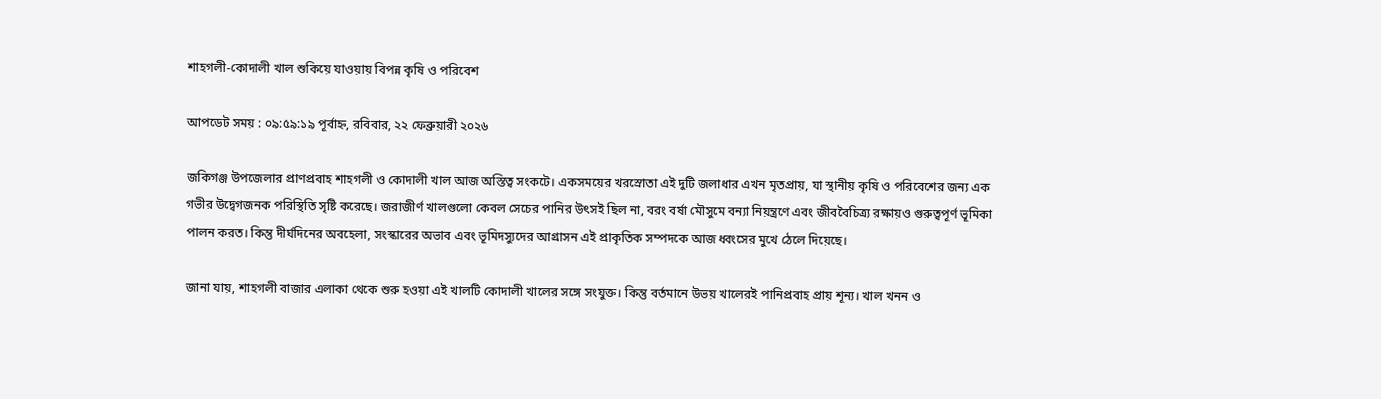শাহগলী-কোদালী খাল শুকিয়ে যাওয়ায় বিপন্ন কৃষি ও পরিবেশ

আপডেট সময় : ০৯:৫৯:১৯ পূর্বাহ্ন, রবিবার, ২২ ফেব্রুয়ারী ২০২৬

জকিগঞ্জ উপজেলার প্রাণপ্রবাহ শাহগলী ও কোদালী খাল আজ অস্তিত্ব সংকটে। একসময়ের খরস্রোতা এই দুটি জলাধার এখন মৃতপ্রায়, যা স্থানীয় কৃষি ও পরিবেশের জন্য এক গভীর উদ্বেগজনক পরিস্থিতি সৃষ্টি করেছে। জরাজীর্ণ খালগুলো কেবল সেচের পানির উৎসই ছিল না, বরং বর্ষা মৌসুমে বন্যা নিয়ন্ত্রণে এবং জীববৈচিত্র্য রক্ষায়ও গুরুত্বপূর্ণ ভূমিকা পালন করত। কিন্তু দীর্ঘদিনের অবহেলা, সংস্কারের অভাব এবং ভূমিদস্যুদের আগ্রাসন এই প্রাকৃতিক সম্পদকে আজ ধ্বংসের মুখে ঠেলে দিয়েছে।

জানা যায়, শাহগলী বাজার এলাকা থেকে শুরু হওয়া এই খালটি কোদালী খালের সঙ্গে সংযুক্ত। কিন্তু বর্তমানে উভয় খালেরই পানিপ্রবাহ প্রায় শূন্য। খাল খনন ও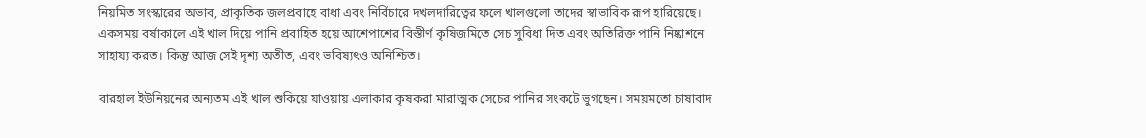নিয়মিত সংস্কারের অভাব, প্রাকৃতিক জলপ্রবাহে বাধা এবং নির্বিচারে দখলদারিত্বের ফলে খালগুলো তাদের স্বাভাবিক রূপ হারিয়েছে। একসময় বর্ষাকালে এই খাল দিয়ে পানি প্রবাহিত হয়ে আশেপাশের বিস্তীর্ণ কৃষিজমিতে সেচ সুবিধা দিত এবং অতিরিক্ত পানি নিষ্কাশনে সাহায্য করত। কিন্তু আজ সেই দৃশ্য অতীত, এবং ভবিষ্যৎও অনিশ্চিত।

বারহাল ইউনিয়নের অন্যতম এই খাল শুকিয়ে যাওয়ায় এলাকার কৃষকরা মারাত্মক সেচের পানির সংকটে ভুগছেন। সময়মতো চাষাবাদ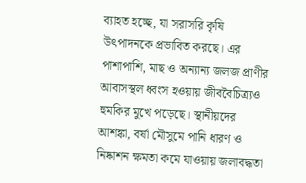ব্যাহত হচ্ছে, যা সরাসরি কৃষি উৎপাদনকে প্রভাবিত করছে। এর পাশাপাশি, মাছ ও অন্যান্য জলজ প্রাণীর আবাসস্থল ধ্বংস হওয়ায় জীববৈচিত্র্যও হুমকির মুখে পড়েছে। স্থানীয়দের আশঙ্কা, বর্ষা মৌসুমে পানি ধারণ ও নিষ্কাশন ক্ষমতা কমে যাওয়ায় জলাবদ্ধতা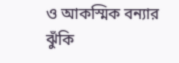ও আকস্মিক বন্যার ঝুঁকি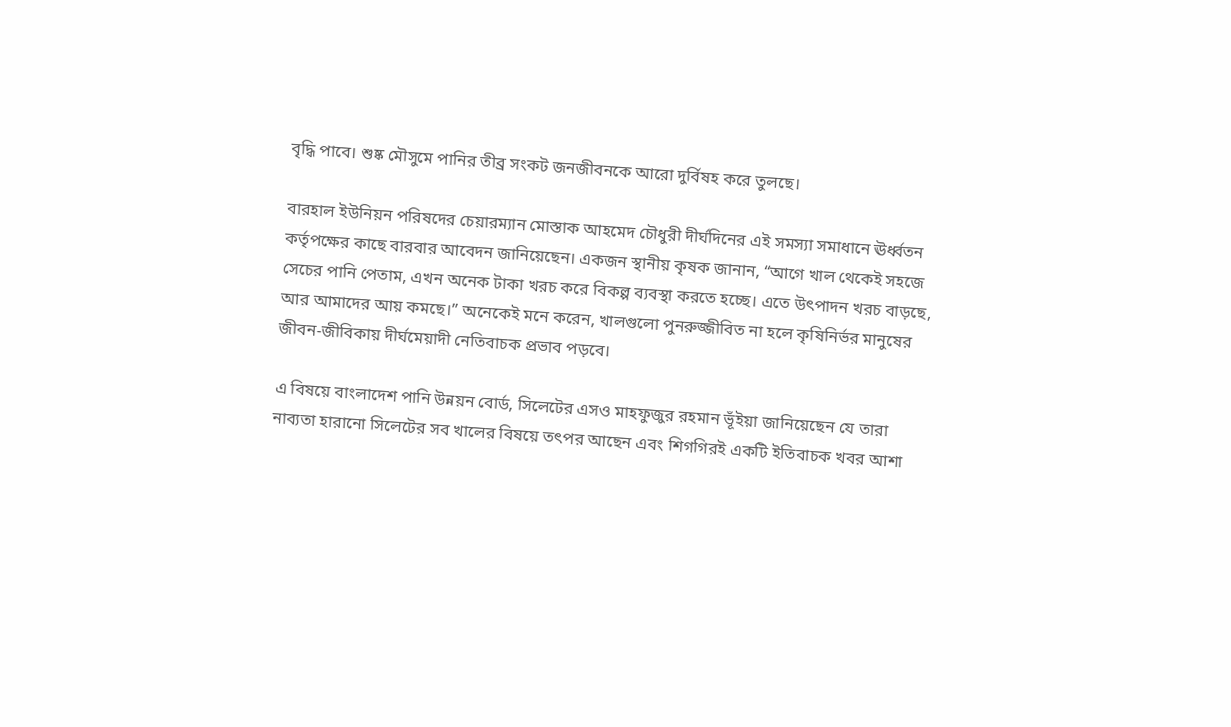বৃদ্ধি পাবে। শুষ্ক মৌসুমে পানির তীব্র সংকট জনজীবনকে আরো দুর্বিষহ করে তুলছে।

বারহাল ইউনিয়ন পরিষদের চেয়ারম্যান মোস্তাক আহমেদ চৌধুরী দীর্ঘদিনের এই সমস্যা সমাধানে ঊর্ধ্বতন কর্তৃপক্ষের কাছে বারবার আবেদন জানিয়েছেন। একজন স্থানীয় কৃষক জানান, “আগে খাল থেকেই সহজে সেচের পানি পেতাম, এখন অনেক টাকা খরচ করে বিকল্প ব্যবস্থা করতে হচ্ছে। এতে উৎপাদন খরচ বাড়ছে, আর আমাদের আয় কমছে।” অনেকেই মনে করেন, খালগুলো পুনরুজ্জীবিত না হলে কৃষিনির্ভর মানুষের জীবন-জীবিকায় দীর্ঘমেয়াদী নেতিবাচক প্রভাব পড়বে।

এ বিষয়ে বাংলাদেশ পানি উন্নয়ন বোর্ড, সিলেটের এসও মাহফুজুর রহমান ভূঁইয়া জানিয়েছেন যে তারা নাব্যতা হারানো সিলেটের সব খালের বিষয়ে তৎপর আছেন এবং শিগগিরই একটি ইতিবাচক খবর আশা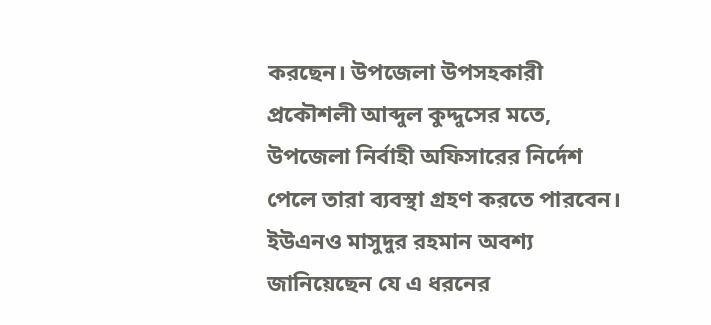করছেন। উপজেলা উপসহকারী প্রকৌশলী আব্দুল কুদ্দুসের মতে, উপজেলা নির্বাহী অফিসারের নির্দেশ পেলে তারা ব্যবস্থা গ্রহণ করতে পারবেন। ইউএনও মাসুদুর রহমান অবশ্য জানিয়েছেন যে এ ধরনের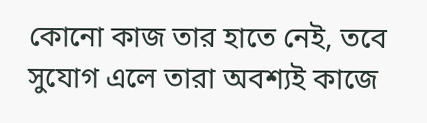কোনো কাজ তার হাতে নেই, তবে সুযোগ এলে তারা অবশ্যই কাজে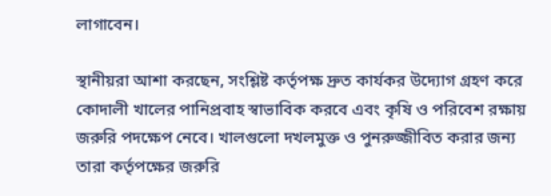লাগাবেন।

স্থানীয়রা আশা করছেন, সংশ্লিষ্ট কর্তৃপক্ষ দ্রুত কার্যকর উদ্যোগ গ্রহণ করে কোদালী খালের পানিপ্রবাহ স্বাভাবিক করবে এবং কৃষি ও পরিবেশ রক্ষায় জরুরি পদক্ষেপ নেবে। খালগুলো দখলমুক্ত ও পুনরুজ্জীবিত করার জন্য তারা কর্তৃপক্ষের জরুরি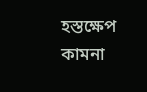হস্তক্ষেপ কামনা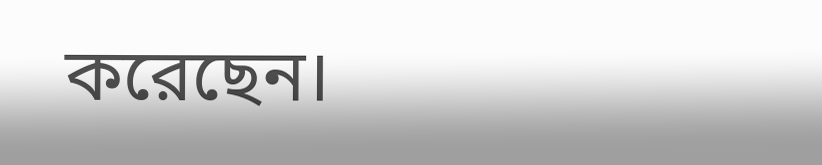করেছেন।